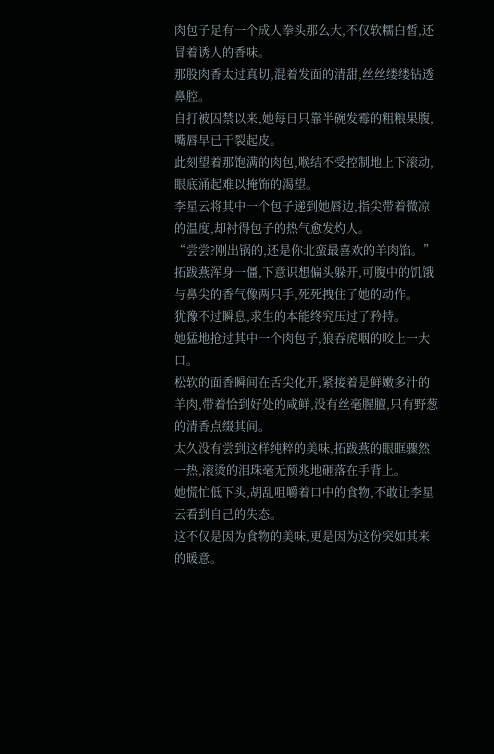肉包子足有一个成人拳头那么大,不仅软糯白皙,还冒着诱人的香味。
那股肉香太过真切,混着发面的清甜,丝丝缕缕钻透鼻腔。
自打被囚禁以来,她每日只靠半碗发霉的粗粮果腹,嘴唇早已干裂起皮。
此刻望着那饱满的肉包,喉结不受控制地上下滚动,眼底涌起难以掩饰的渴望。
李星云将其中一个包子递到她唇边,指尖带着微凉的温度,却衬得包子的热气愈发灼人。
“尝尝?刚出锅的,还是你北蛮最喜欢的羊肉馅。”
拓跋燕浑身一僵,下意识想偏头躲开,可腹中的饥饿与鼻尖的香气像两只手,死死拽住了她的动作。
犹豫不过瞬息,求生的本能终究压过了矜持。
她猛地抢过其中一个肉包子,狼吞虎咽的咬上一大口。
松软的面香瞬间在舌尖化开,紧接着是鲜嫩多汁的羊肉,带着恰到好处的咸鲜,没有丝毫腥膻,只有野葱的清香点缀其间。
太久没有尝到这样纯粹的美味,拓跋燕的眼眶骤然一热,滚烫的泪珠毫无预兆地砸落在手背上。
她慌忙低下头,胡乱咀嚼着口中的食物,不敢让李星云看到自己的失态。
这不仅是因为食物的美味,更是因为这份突如其来的暖意。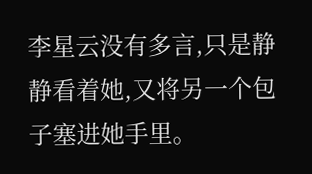李星云没有多言,只是静静看着她,又将另一个包子塞进她手里。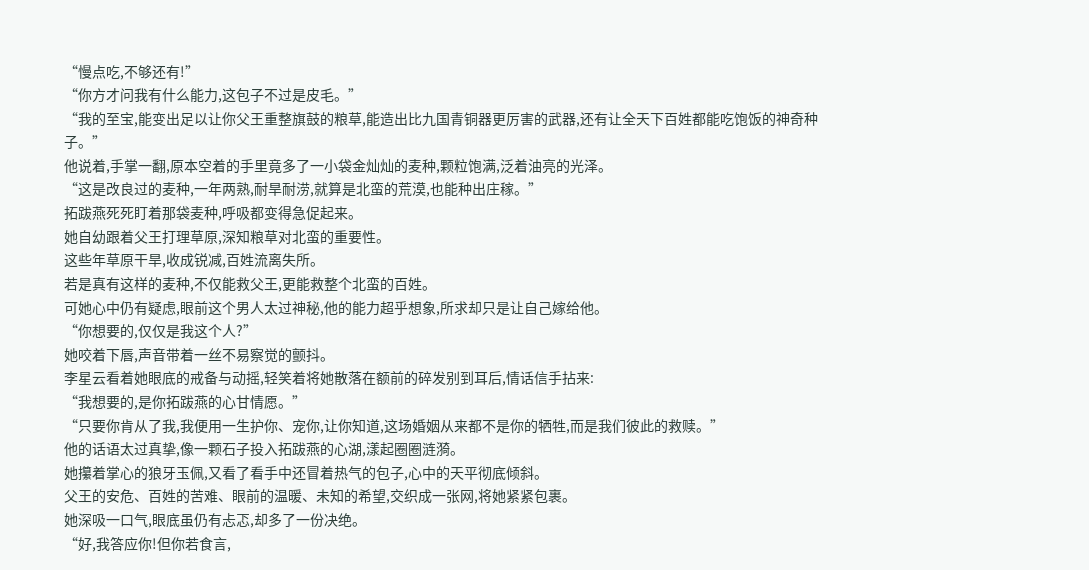“慢点吃,不够还有!”
“你方才问我有什么能力,这包子不过是皮毛。”
“我的至宝,能变出足以让你父王重整旗鼓的粮草,能造出比九国青铜器更厉害的武器,还有让全天下百姓都能吃饱饭的神奇种子。”
他说着,手掌一翻,原本空着的手里竟多了一小袋金灿灿的麦种,颗粒饱满,泛着油亮的光泽。
“这是改良过的麦种,一年两熟,耐旱耐涝,就算是北蛮的荒漠,也能种出庄稼。”
拓跋燕死死盯着那袋麦种,呼吸都变得急促起来。
她自幼跟着父王打理草原,深知粮草对北蛮的重要性。
这些年草原干旱,收成锐减,百姓流离失所。
若是真有这样的麦种,不仅能救父王,更能救整个北蛮的百姓。
可她心中仍有疑虑,眼前这个男人太过神秘,他的能力超乎想象,所求却只是让自己嫁给他。
“你想要的,仅仅是我这个人?”
她咬着下唇,声音带着一丝不易察觉的颤抖。
李星云看着她眼底的戒备与动摇,轻笑着将她散落在额前的碎发别到耳后,情话信手拈来:
“我想要的,是你拓跋燕的心甘情愿。”
“只要你肯从了我,我便用一生护你、宠你,让你知道,这场婚姻从来都不是你的牺牲,而是我们彼此的救赎。”
他的话语太过真挚,像一颗石子投入拓跋燕的心湖,漾起圈圈涟漪。
她攥着掌心的狼牙玉佩,又看了看手中还冒着热气的包子,心中的天平彻底倾斜。
父王的安危、百姓的苦难、眼前的温暖、未知的希望,交织成一张网,将她紧紧包裹。
她深吸一口气,眼底虽仍有忐忑,却多了一份决绝。
“好,我答应你!但你若食言,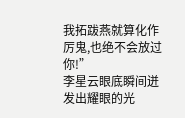我拓跋燕就算化作厉鬼,也绝不会放过你!”
李星云眼底瞬间迸发出耀眼的光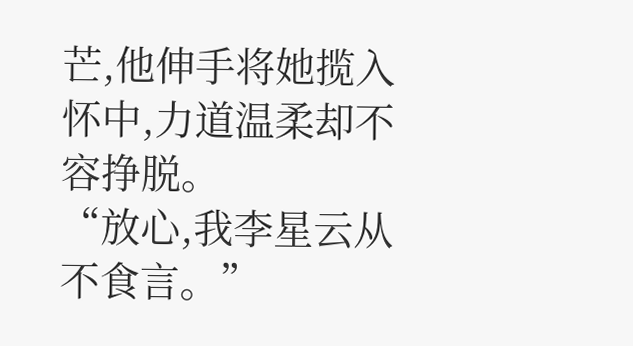芒,他伸手将她揽入怀中,力道温柔却不容挣脱。
“放心,我李星云从不食言。”